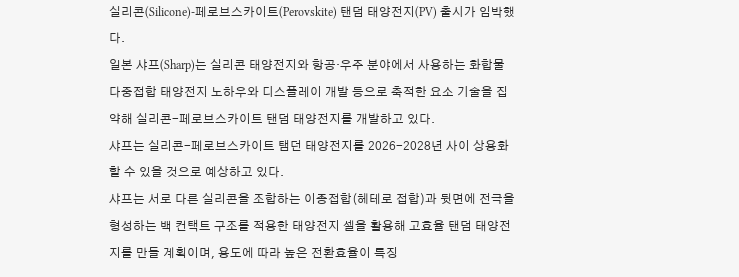실리콘(Silicone)-페로브스카이트(Perovskite) 탠덤 태양전지(PV) 출시가 임박했다.
일본 샤프(Sharp)는 실리콘 태양전지와 항공·우주 분야에서 사용하는 화합물 다중접합 태양전지 노하우와 디스플레이 개발 등으로 축적한 요소 기술을 집약해 실리콘-페로브스카이트 탠덤 태양전지를 개발하고 있다.
샤프는 실리콘-페로브스카이트 탬던 태양전지를 2026-2028년 사이 상용화할 수 있을 것으로 예상하고 있다.
샤프는 서로 다른 실리콘을 조합하는 이종접합(헤테로 접합)과 뒷면에 전극을 형성하는 백 컨택트 구조를 적용한 태양전지 셀을 활용해 고효율 탠덤 태양전지를 만들 계획이며, 용도에 따라 높은 전환효율이 특징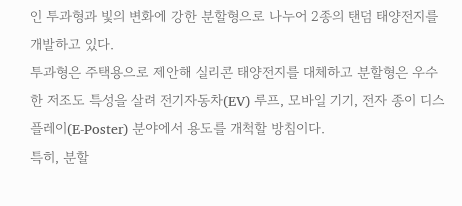인 투과형과 빛의 변화에 강한 분할형으로 나누어 2종의 탠덤 태양전지를 개발하고 있다.
투과형은 주택용으로 제안해 실리콘 태양전지를 대체하고 분할형은 우수한 저조도 특성을 살려 전기자동차(EV) 루프, 모바일 기기, 전자 종이 디스플레이(E-Poster) 분야에서 용도를 개척할 방침이다.
특히, 분할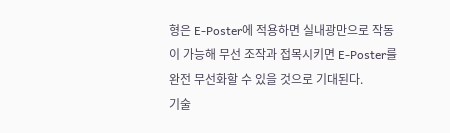형은 E-Poster에 적용하면 실내광만으로 작동이 가능해 무선 조작과 접목시키면 E-Poster를 완전 무선화할 수 있을 것으로 기대된다.
기술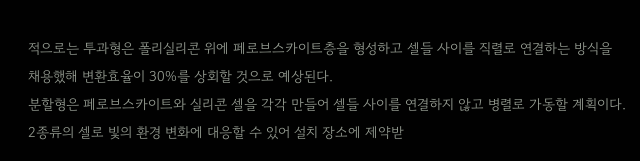적으로는 투과형은 폴리실리콘 위에 페로브스카이트층을 형성하고 셀들 사이를 직렬로 연결하는 방식을 채용했해 변환효율이 30%를 상회할 것으로 예상된다.
분할형은 페로브스카이트와 실리콘 셀을 각각 만들어 셀들 사이를 연결하지 않고 병렬로 가동할 계획이다. 2종류의 셀로 빛의 환경 변화에 대응할 수 있어 설치 장소에 제약받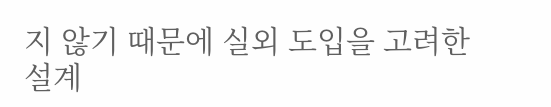지 않기 때문에 실외 도입을 고려한 설계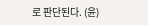로 판단된다. (윤)